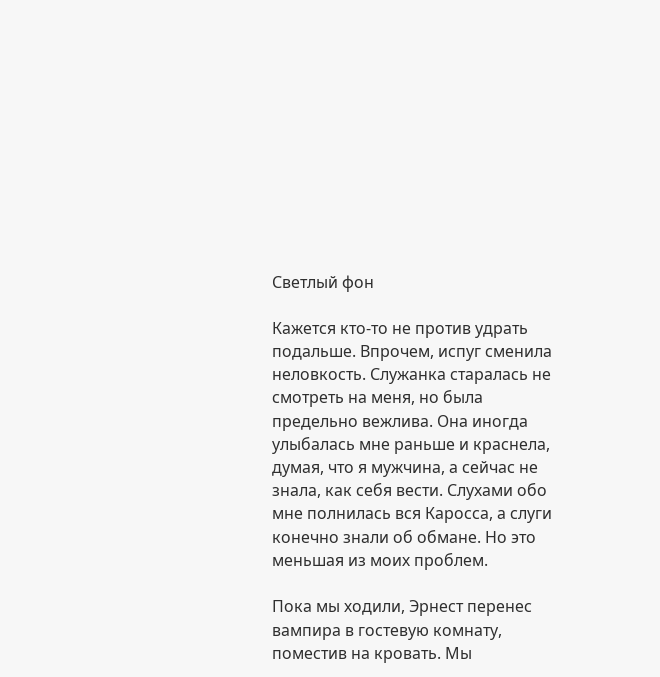Светлый фон

Кажется кто-то не против удрать подальше. Впрочем, испуг сменила неловкость. Служанка старалась не смотреть на меня, но была предельно вежлива. Она иногда улыбалась мне раньше и краснела, думая, что я мужчина, а сейчас не знала, как себя вести. Слухами обо мне полнилась вся Каросса, а слуги конечно знали об обмане. Но это меньшая из моих проблем.

Пока мы ходили, Эрнест перенес вампира в гостевую комнату, поместив на кровать. Мы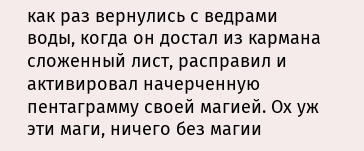как раз вернулись с ведрами воды, когда он достал из кармана сложенный лист, расправил и активировал начерченную пентаграмму своей магией. Ох уж эти маги, ничего без магии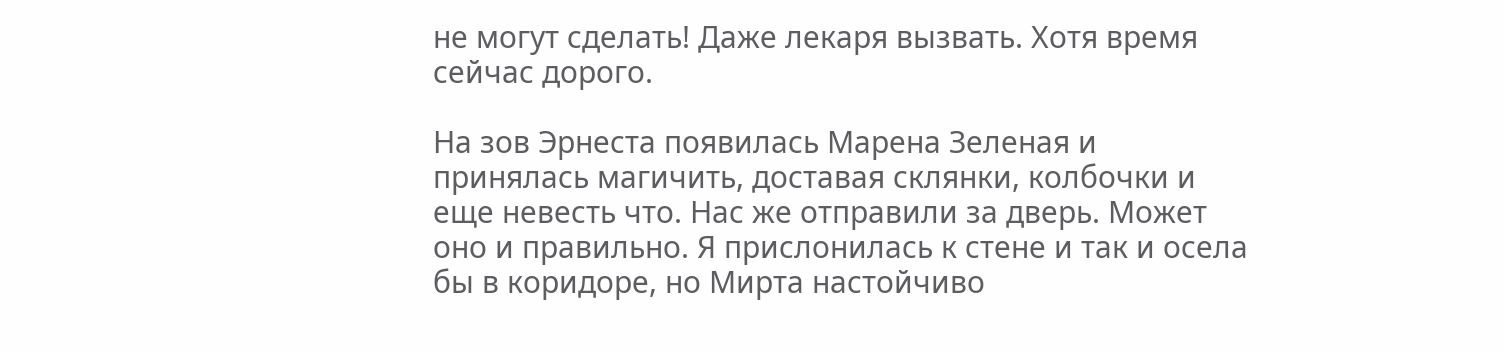не могут сделать! Даже лекаря вызвать. Хотя время сейчас дорого.

На зов Эрнеста появилась Марена Зеленая и принялась магичить, доставая склянки, колбочки и еще невесть что. Нас же отправили за дверь. Может оно и правильно. Я прислонилась к стене и так и осела бы в коридоре, но Мирта настойчиво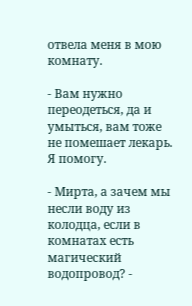отвела меня в мою комнату.

- Вам нужно переодеться, да и умыться, вам тоже не помешает лекарь. Я помогу.

- Мирта, а зачем мы несли воду из колодца, если в комнатах есть магический водопровод? -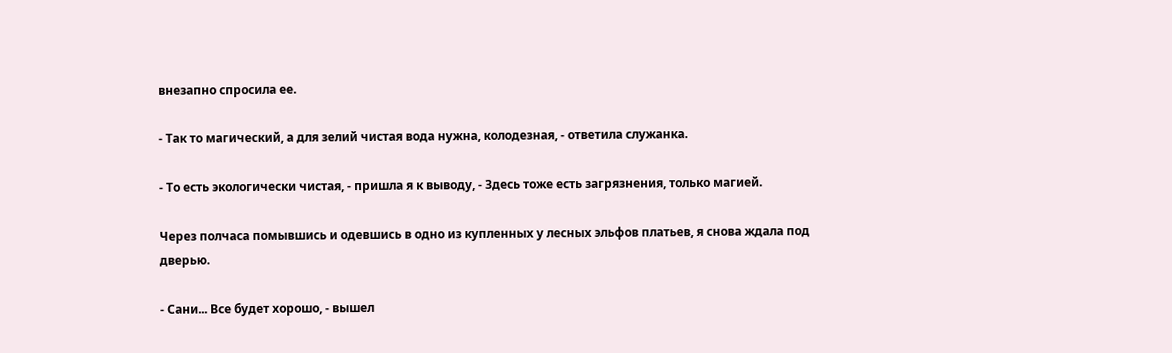внезапно спросила ее.

- Так то магический, а для зелий чистая вода нужна, колодезная, - ответила служанка.

- То есть экологически чистая, - пришла я к выводу, - Здесь тоже есть загрязнения, только магией.

Через полчаса помывшись и одевшись в одно из купленных у лесных эльфов платьев, я снова ждала под дверью.

- Сани... Все будет хорошо, - вышел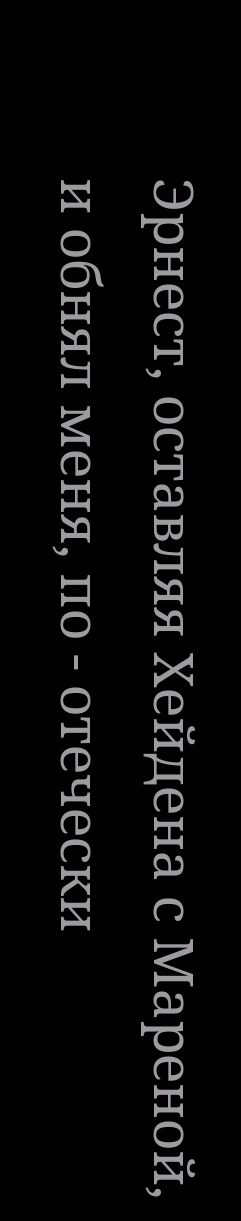Эрнест, оставляя Хейдена с Мареной, и обнял меня, по - отечески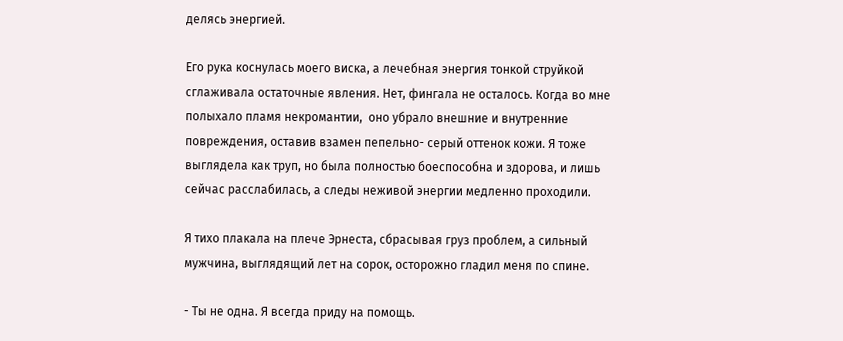делясь энергией.

Его рука коснулась моего виска, а лечебная энергия тонкой струйкой сглаживала остаточные явления. Нет, фингала не осталось. Когда во мне полыхало пламя некромантии,  оно убрало внешние и внутренние повреждения, оставив взамен пепельно- серый оттенок кожи. Я тоже выглядела как труп, но была полностью боеспособна и здорова, и лишь сейчас расслабилась, а следы неживой энергии медленно проходили.

Я тихо плакала на плече Эрнеста, сбрасывая груз проблем, а сильный мужчина, выглядящий лет на сорок, осторожно гладил меня по спине.

- Ты не одна. Я всегда приду на помощь.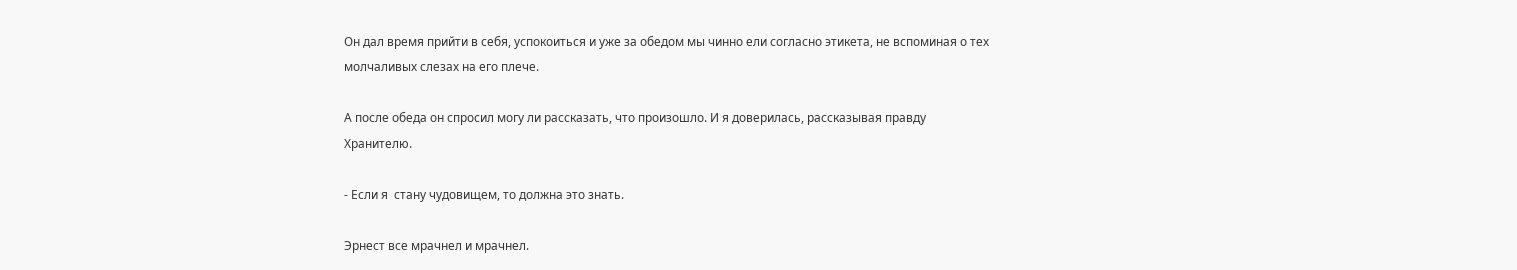Он дал время прийти в себя, успокоиться и уже за обедом мы чинно ели согласно этикета, не вспоминая о тех молчаливых слезах на его плече.

А после обеда он спросил могу ли рассказать, что произошло. И я доверилась, рассказывая правду Хранителю.

- Если я  стану чудовищем, то должна это знать.

Эрнест все мрачнел и мрачнел.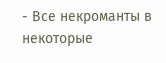- Все некроманты в некоторые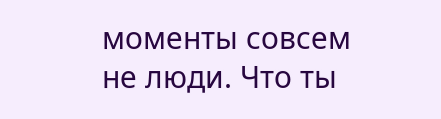моменты совсем не люди. Что ты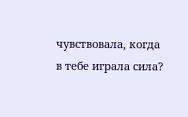чувствовала, когда в тебе играла сила?